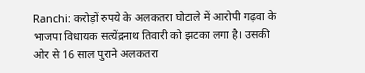Ranchi: करोड़ों रुपये के अलकतरा घोटाले में आरोपी गढ़वा के भाजपा विधायक सत्येंद्रनाथ तिवारी को झटका लगा है। उसकी ओर से 16 साल पुराने अलकतरा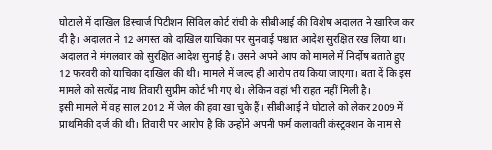घोटाले में दाखिल डिस्चार्ज पिटीशन सिविल कोर्ट रांची के सीबीआई की विशेष अदालत ने खारिज कर दी है। अदालत ने 12 अगस्त को दाखिल याचिका पर सुनवाई पश्चात आदेश सुरक्षित रख लिया था। अदालत ने मंगलवार को सुरक्षित आदेश सुनाई है। उसने अपने आप को मामले में निर्दोष बताते हुए 12 फरवरी को याचिका दाखिल की थी। मामले में जल्द ही आरोप तय किया जाएगा। बता दें कि इस मामले को सत्येंद्र नाथ तिवारी सुप्रीम कोर्ट भी गए थे। लेकिन वहां भी राहत नहीं मिली है।
इसी मामले में वह साल 2012 में जेल की हवा खा चुके हैं। सीबीआई ने घोटाले को लेकर 2009 में प्राथमिकी दर्ज की थी। तिवारी पर आरोप है कि उन्होंने अपनी फर्म कलावती कंस्ट्रक्शन के नाम से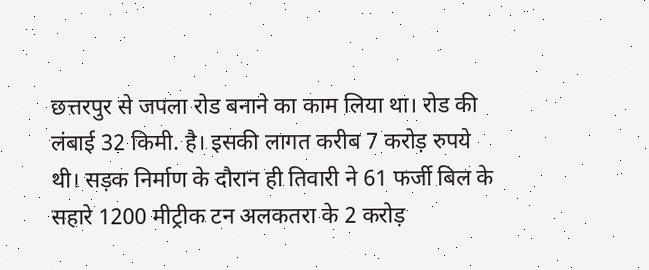छत्तरपुर से जपला रोड बनाने का काम लिया था। रोड की लंबाई 32 किमी. है। इसकी लागत करीब 7 करोड़ रुपये थी। सड़क निर्माण के दौरान ही तिवारी ने 61 फर्जी बिल के सहारे 1200 मीट्रीक टन अलकतरा के 2 करोड़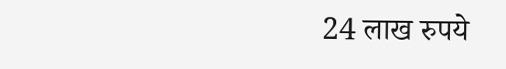24 लाख रुपये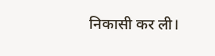निकासी कर ली।